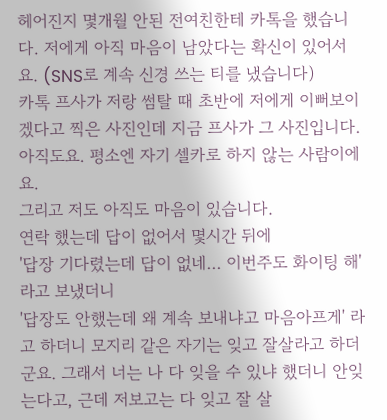헤어진지 몇개월 안된 전여친한테 카톡을 했습니다. 저에게 아직 마음이 남았다는 확신이 있어서요. (SNS로 계속 신경 쓰는 티를 냈습니다)
카톡 프사가 저랑 썸탈 때 초반에 저에게 이뻐보이겠다고 찍은 사진인데 지금 프사가 그 사진입니다. 아직도요. 평소엔 자기 셀카로 하지 않는 사람이에요.
그리고 저도 아직도 마음이 있습니다.
연락 했는데 답이 없어서 몇시간 뒤에
'답장 기다렸는데 답이 없네... 이번주도 화이팅 해' 라고 보냈더니
'답장도 안했는데 왜 계속 보내냐고 마음아프게' 라고 하더니 모지리 같은 자기는 잊고 잘살라고 하더군요. 그래서 너는 나 다 잊을 수 있냐 했더니 안잊는다고, 근데 저보고는 다 잊고 잘 살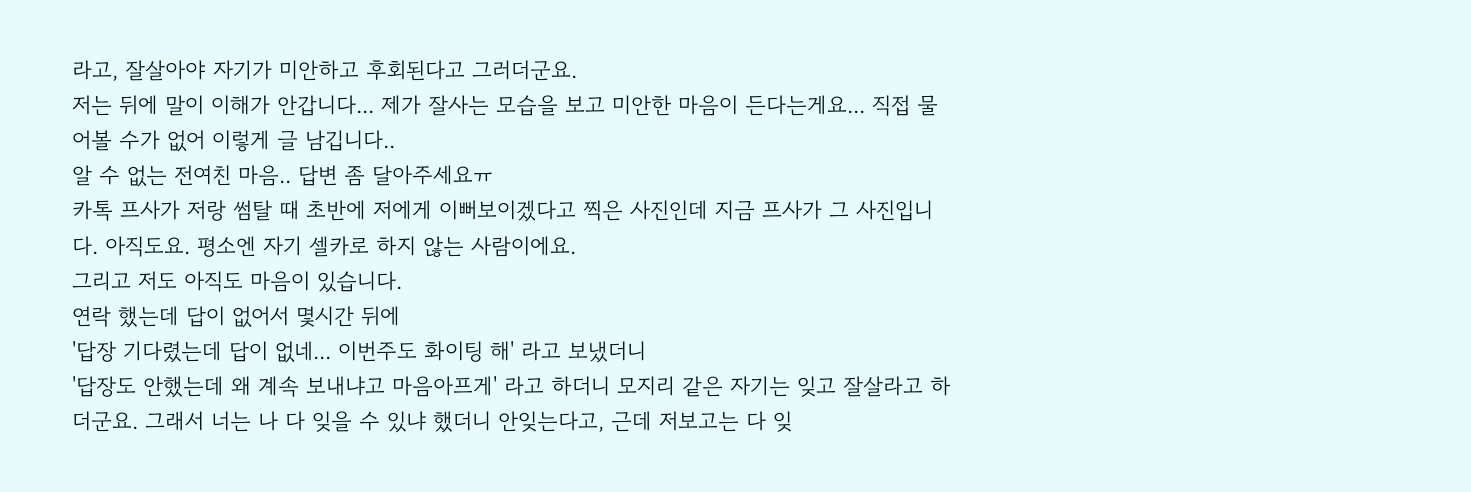라고, 잘살아야 자기가 미안하고 후회된다고 그러더군요.
저는 뒤에 말이 이해가 안갑니다... 제가 잘사는 모습을 보고 미안한 마음이 든다는게요... 직접 물어볼 수가 없어 이렇게 글 남깁니다..
알 수 없는 전여친 마음.. 답변 좀 달아주세요ㅠ
카톡 프사가 저랑 썸탈 때 초반에 저에게 이뻐보이겠다고 찍은 사진인데 지금 프사가 그 사진입니다. 아직도요. 평소엔 자기 셀카로 하지 않는 사람이에요.
그리고 저도 아직도 마음이 있습니다.
연락 했는데 답이 없어서 몇시간 뒤에
'답장 기다렸는데 답이 없네... 이번주도 화이팅 해' 라고 보냈더니
'답장도 안했는데 왜 계속 보내냐고 마음아프게' 라고 하더니 모지리 같은 자기는 잊고 잘살라고 하더군요. 그래서 너는 나 다 잊을 수 있냐 했더니 안잊는다고, 근데 저보고는 다 잊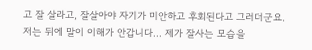고 잘 살라고, 잘살아야 자기가 미안하고 후회된다고 그러더군요.
저는 뒤에 말이 이해가 안갑니다... 제가 잘사는 모습을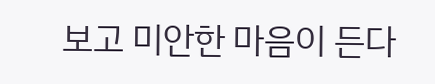보고 미안한 마음이 든다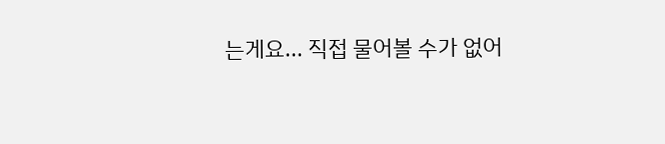는게요... 직접 물어볼 수가 없어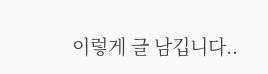이렇게 글 남깁니다..